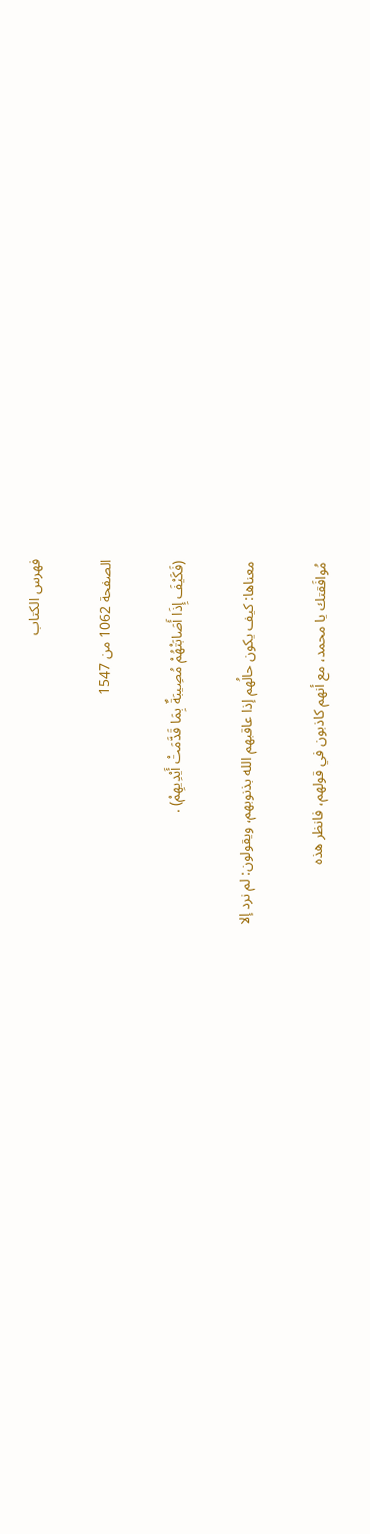فهرس الكتاب

الصفحة 1062 من 1547

(فَكَيْفَ إِذَا أَصَابَتْهُمْ مُصِيبَةٌ بِمَا قَدَّمَتْ أَيْدِيهِمْ) .

معناها: كيف يكون حالُهم إذا عاقبهم الله بذنوبهم، ويقولون: لم نرد إلا

مُوافَقتك يا محمد، مع أنهم كاذبون في قولهم، فانظر هذه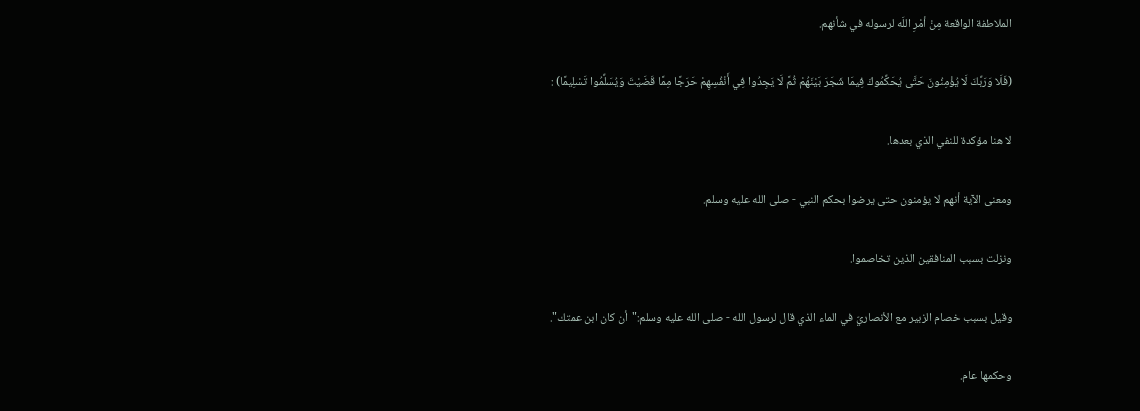الملاطفة الواقعة مِنْ أمْرِ اللَه لرسوله في شأنهم.

(فَلَا وَرَبِّكَ لَا يُؤْمِنُونَ حَتَّى يُحَكِّمُوكَ فِيمَا شَجَرَ بَيْنَهُمْ ثُمَّ لَا يَجِدُوا فِي أَنْفُسِهِمْ حَرَجًا مِمَّا قَضَيْتَ وَيُسَلِّمُوا تَسْلِيمًا) :

لا هنا مؤكدة للنفي الذي بعدها.

ومعنى الآية أنهم لا يؤمنون حتى يرضوا بحكم النبي - صلى الله عليه وسلم.

ونزلت بسبب المنافقين الذين تخاصموا.

وقيل بسبب خصام الزبير مع الأنصاريّ في الماء الذي قال لرسول الله - صلى الله عليه وسلم:"أن كان ابن عمتك".

وحكمها عام.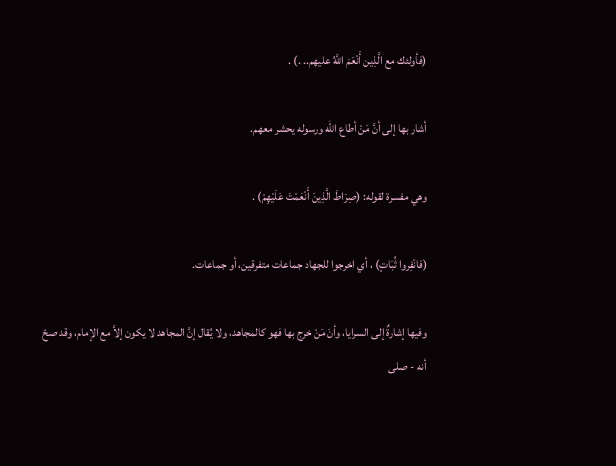(فأولئك مع الَّذِين أَنْعَمَ اللَّهُ عليهم.. .) .

أشار بها إلى أنَّ مَنْ أطاع الله ورسوله يحشر معهم.

وهي مفسرة لقوله: (صِرَاطَ الَّذِينَ أَنْعَمْتَ عَلَيْهِمْ) .

(فانْفِروا ثُبَاتٍ) ، أي اخرجوا للجهاد جماعات متفرقين، أو جماعات.

وفيها إشارةٌ إلى السرايا، وأنَ مَنْ خرج بها فهو كالمجاهد، ولا يُقال إنَّ المجاهد لا يكون إلاَّ مع الإمام، وقد صحّ أنه - صلى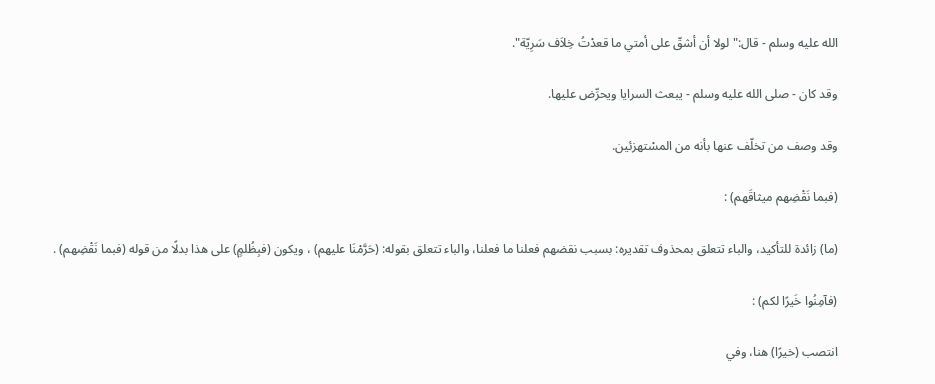الله عليه وسلم - قال:"لولا أن أشقّ على أمتي ما قعدْتُ خِلاَف سَرِيّة".

وقد كان - صلى الله عليه وسلم - يبعث السرايا ويحرِّض عليها.

وقد وصف من تخلّف عنها بأنه من المسْتهزئين.

(فبما نَقْضِهم ميثاقَهم) :

(ما) زائدة للتأكيد، والباء تتعلق بمحذوف تقديره: بسبب نقضهم فعلنا ما فعلنا، والباء تتعلق بقوله: (حَرَّمْنَا عليهم) ، ويكون (فبِظُلمٍ) على هذا بدلًا من قوله (فبما نَقْضِهم) .

(فآمِنُوا خَيرًا لكم) :

انتصب (خيرًا) هنا، وفي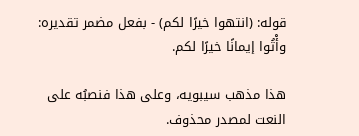قوله: (انتهوا خيرًا لكم) - بفعل مضمر تقديره: وأْتُوا إيمانًا خيرًا لكم.

هذا مذهب سيبويه، وعلى هذا فنصبُه على النعت لمصدر محذوف.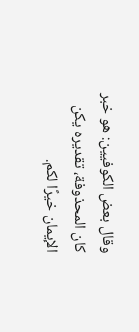وقال بعض الكوفيين: هو خبر كان المحذوفة، تقديره يكن الإيمان خيرًا لكم.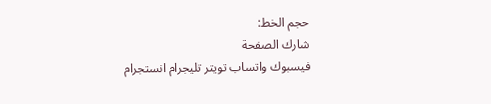حجم الخط:
شارك الصفحة
فيسبوك واتساب تويتر تليجرام انستجرام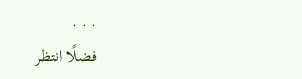. . .
فضلًا انتظر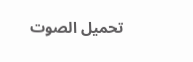تحميل الصوت